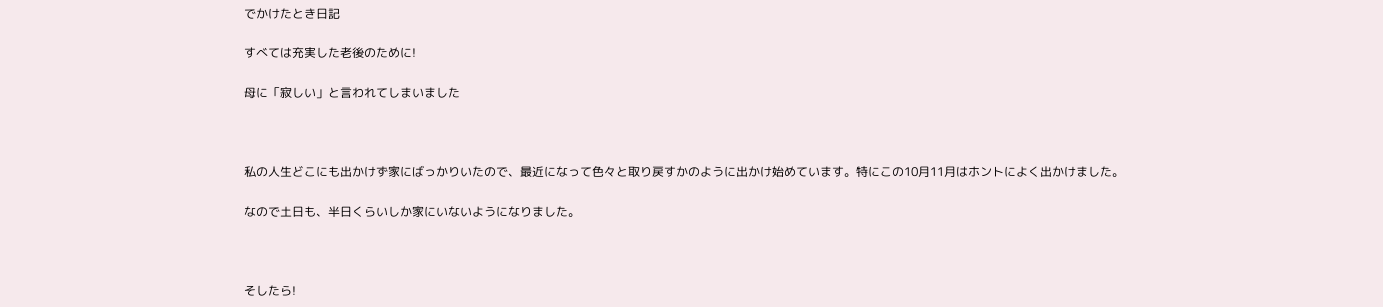でかけたとき日記

すべては充実した老後のために!

母に「寂しい」と言われてしまいました



私の人生どこにも出かけず家にばっかりいたので、最近になって色々と取り戻すかのように出かけ始めています。特にこの10月11月はホントによく出かけました。

なので土日も、半日くらいしか家にいないようになりました。



そしたら!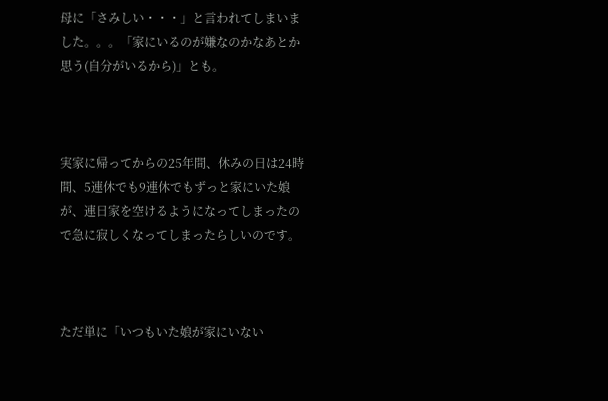母に「さみしい・・・」と言われてしまいました。。。「家にいるのが嫌なのかなあとか思う(自分がいるから)」とも。



実家に帰ってからの25年間、休みの日は24時間、5連休でも9連休でもずっと家にいた娘が、連日家を空けるようになってしまったので急に寂しくなってしまったらしいのです。



ただ単に「いつもいた娘が家にいない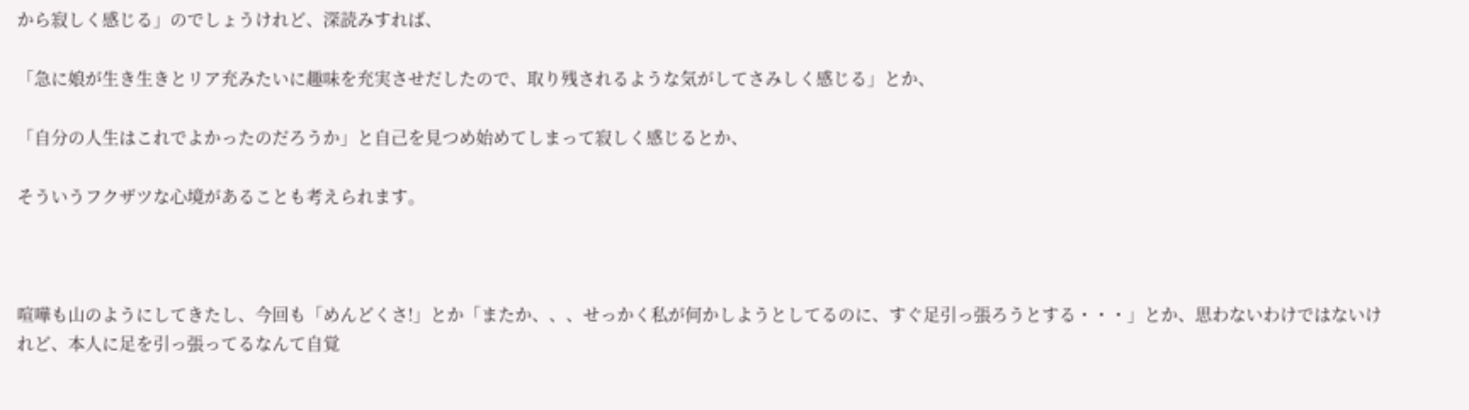から寂しく感じる」のでしょうけれど、深読みすれば、

「急に娘が生き生きとリア充みたいに趣味を充実させだしたので、取り残されるような気がしてさみしく感じる」とか、

「自分の人生はこれでよかったのだろうか」と自己を見つめ始めてしまって寂しく感じるとか、

そういうフクザツな心境があることも考えられます。



喧嘩も山のようにしてきたし、今回も「めんどくさ!」とか「またか、、、せっかく私が何かしようとしてるのに、すぐ足引っ張ろうとする・・・」とか、思わないわけではないけれど、本人に足を引っ張ってるなんて自覚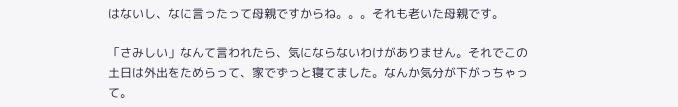はないし、なに言ったって母親ですからね。。。それも老いた母親です。

「さみしい」なんて言われたら、気にならないわけがありません。それでこの土日は外出をためらって、家でずっと寝てました。なんか気分が下がっちゃって。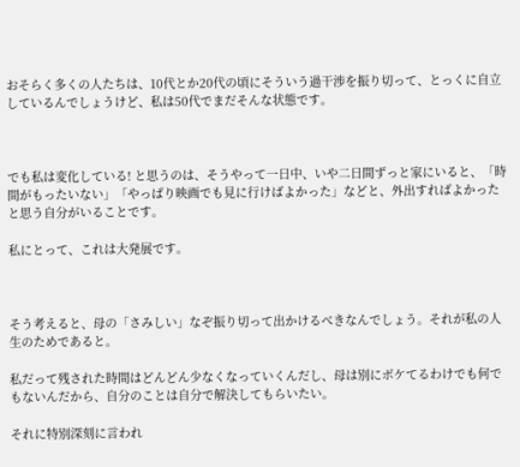おそらく多くの人たちは、10代とか20代の頃にそういう過干渉を振り切って、とっくに自立しているんでしょうけど、私は50代でまだそんな状態です。



でも私は変化している! と思うのは、そうやって一日中、いや二日間ずっと家にいると、「時間がもったいない」「やっぱり映画でも見に行けばよかった」などと、外出すればよかったと思う自分がいることです。

私にとって、これは大発展です。



そう考えると、母の「さみしい」なぞ振り切って出かけるべきなんでしょう。それが私の人生のためであると。

私だって残された時間はどんどん少なくなっていくんだし、母は別にボケてるわけでも何でもないんだから、自分のことは自分で解決してもらいたい。

それに特別深刻に言われ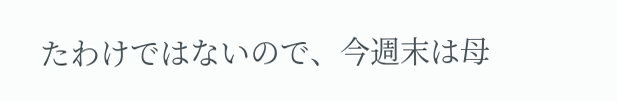たわけではないので、今週末は母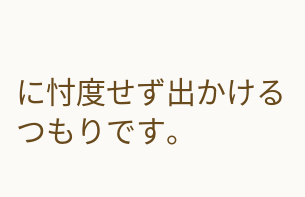に忖度せず出かけるつもりです。